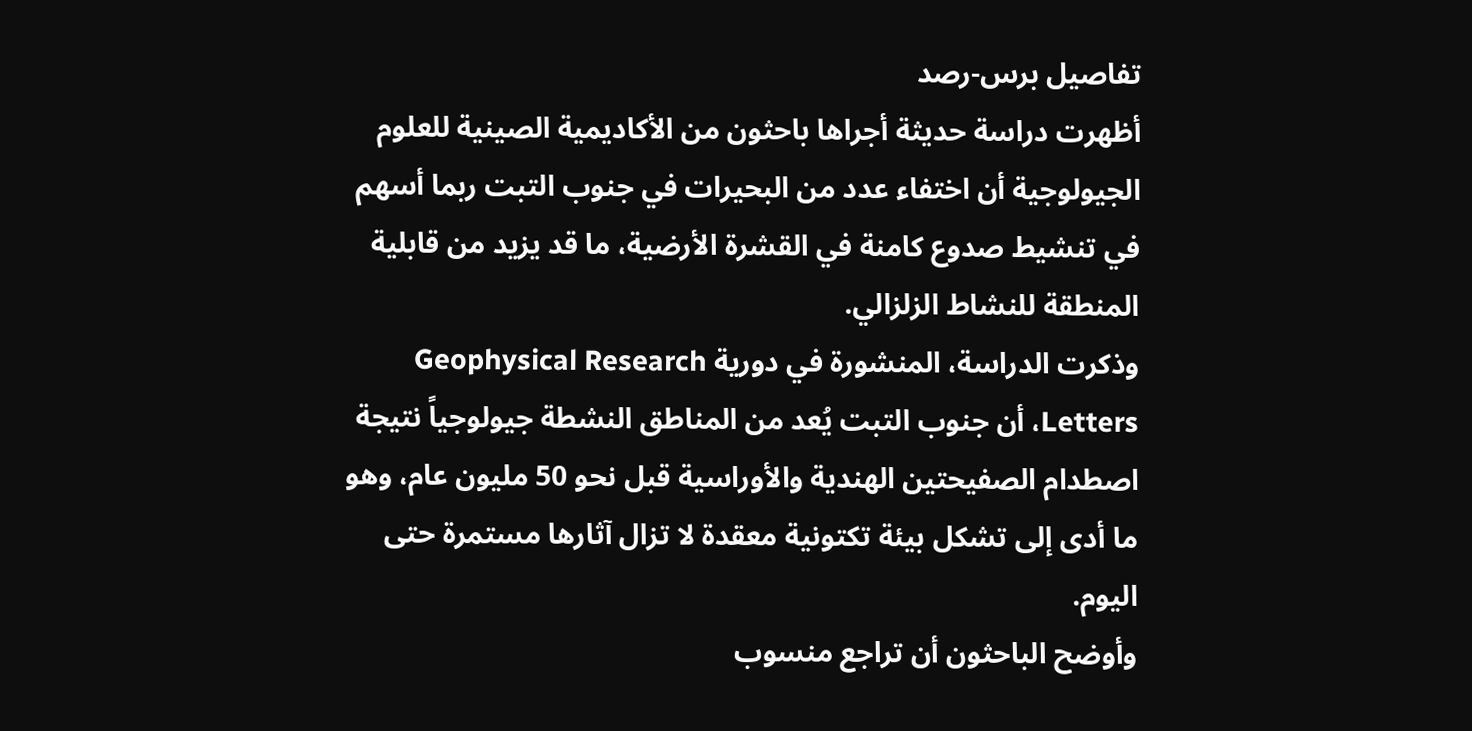تفاصيل برس-رصد
أظهرت دراسة حديثة أجراها باحثون من الأكاديمية الصينية للعلوم الجيولوجية أن اختفاء عدد من البحيرات في جنوب التبت ربما أسهم في تنشيط صدوع كامنة في القشرة الأرضية، ما قد يزيد من قابلية المنطقة للنشاط الزلزالي.
وذكرت الدراسة، المنشورة في دورية Geophysical Research Letters، أن جنوب التبت يُعد من المناطق النشطة جيولوجياً نتيجة اصطدام الصفيحتين الهندية والأوراسية قبل نحو 50 مليون عام، وهو ما أدى إلى تشكل بيئة تكتونية معقدة لا تزال آثارها مستمرة حتى اليوم.
وأوضح الباحثون أن تراجع منسوب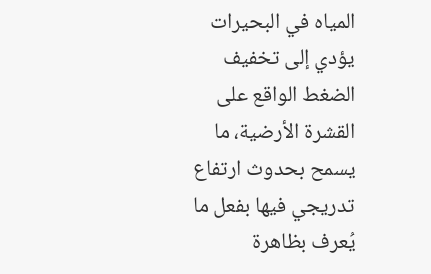المياه في البحيرات يؤدي إلى تخفيف الضغط الواقع على القشرة الأرضية، ما يسمح بحدوث ارتفاع تدريجي فيها بفعل ما يُعرف بظاهرة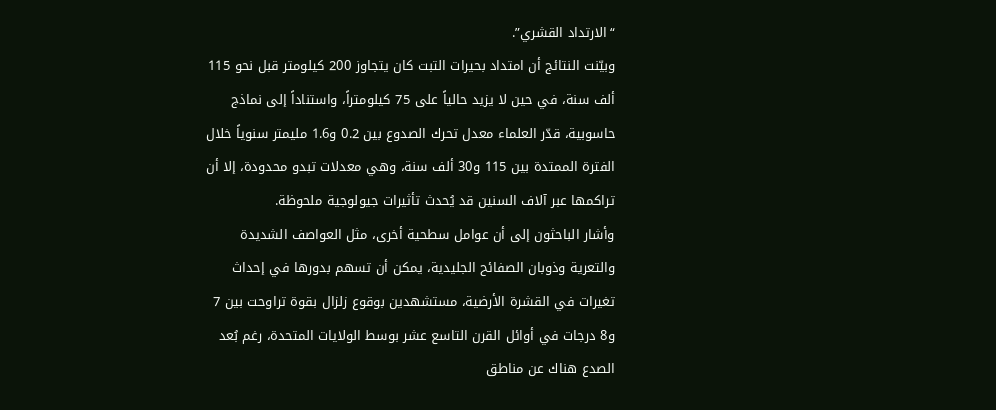“الارتداد القشري”.
وبيّنت النتائج أن امتداد بحيرات التبت كان يتجاوز 200 كيلومتر قبل نحو 115 ألف سنة، في حين لا يزيد حالياً على 75 كيلومتراً، واستناداً إلى نماذج حاسوبية، قدّر العلماء معدل تحرك الصدوع بين 0.2 و1.6 مليمتر سنوياً خلال الفترة الممتدة بين 115 و30 ألف سنة، وهي معدلات تبدو محدودة، إلا أن تراكمها عبر آلاف السنين قد يُحدث تأثيرات جيولوجية ملحوظة.
وأشار الباحثون إلى أن عوامل سطحية أخرى، مثل العواصف الشديدة والتعرية وذوبان الصفائح الجليدية، يمكن أن تسهم بدورها في إحداث تغيرات في القشرة الأرضية، مستشهدين بوقوع زلزال بقوة تراوحت بين 7 و8 درجات في أوائل القرن التاسع عشر بوسط الولايات المتحدة، رغم بُعد الصدع هناك عن مناطق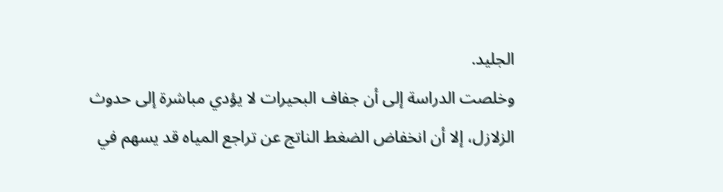الجليد.
وخلصت الدراسة إلى أن جفاف البحيرات لا يؤدي مباشرة إلى حدوث الزلازل، إلا أن انخفاض الضغط الناتج عن تراجع المياه قد يسهم في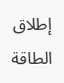إطلاق الطاقة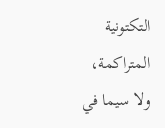التكتونية المتراكمة، ولا سيما في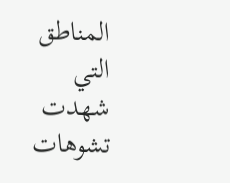المناطق التي شهدت تشوهات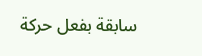سابقة بفعل حركة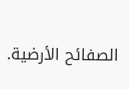الصفائح الأرضية.